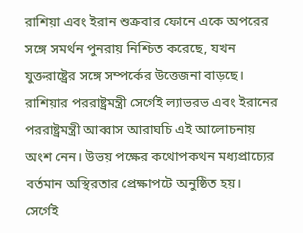রাশিয়া এবং ইরান শুক্রবার ফোনে একে অপরের সঙ্গে সমর্থন পুনরায় নিশ্চিত করেছে, যখন যুক্তরাষ্ট্রের সঙ্গে সম্পর্কের উত্তেজনা বাড়ছে। রাশিয়ার পররাষ্ট্রমন্ত্রী সের্গেই ল্যাভরভ এবং ইরানের পররাষ্ট্রমন্ত্রী আব্বাস আরাঘচি এই আলোচনায় অংশ নেন। উভয় পক্ষের কথোপকথন মধ্যপ্রাচ্যের বর্তমান অস্থিরতার প্রেক্ষাপটে অনুষ্ঠিত হয়।
সের্গেই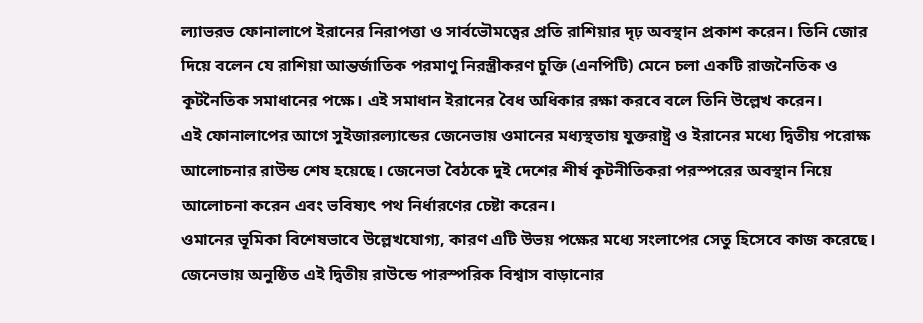ল্যাভরভ ফোনালাপে ইরানের নিরাপত্তা ও সার্বভৌমত্বের প্রতি রাশিয়ার দৃঢ় অবস্থান প্রকাশ করেন। তিনি জোর দিয়ে বলেন যে রাশিয়া আন্তর্জাতিক পরমাণু নিরস্ত্রীকরণ চুক্তি (এনপিটি) মেনে চলা একটি রাজনৈতিক ও কূটনৈতিক সমাধানের পক্ষে। এই সমাধান ইরানের বৈধ অধিকার রক্ষা করবে বলে তিনি উল্লেখ করেন।
এই ফোনালাপের আগে সুইজারল্যান্ডের জেনেভায় ওমানের মধ্যস্থতায় যুক্তরাষ্ট্র ও ইরানের মধ্যে দ্বিতীয় পরোক্ষ আলোচনার রাউন্ড শেষ হয়েছে। জেনেভা বৈঠকে দুই দেশের শীর্ষ কূটনীতিকরা পরস্পরের অবস্থান নিয়ে আলোচনা করেন এবং ভবিষ্যৎ পথ নির্ধারণের চেষ্টা করেন।
ওমানের ভূমিকা বিশেষভাবে উল্লেখযোগ্য, কারণ এটি উভয় পক্ষের মধ্যে সংলাপের সেতু হিসেবে কাজ করেছে। জেনেভায় অনুষ্ঠিত এই দ্বিতীয় রাউন্ডে পারস্পরিক বিশ্বাস বাড়ানোর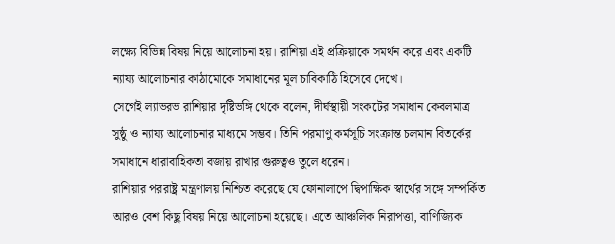লক্ষ্যে বিভিন্ন বিষয় নিয়ে আলোচনা হয়। রাশিয়া এই প্রক্রিয়াকে সমর্থন করে এবং একটি ন্যায্য আলোচনার কাঠামোকে সমাধানের মূল চাবিকাঠি হিসেবে দেখে।
সের্গেই ল্যাভরভ রাশিয়ার দৃষ্টিভঙ্গি থেকে বলেন, দীর্ঘস্থায়ী সংকটের সমাধান কেবলমাত্র সুষ্ঠু ও ন্যায্য আলোচনার মাধ্যমে সম্ভব। তিনি পরমাণু কর্মসূচি সংক্রান্ত চলমান বিতর্কের সমাধানে ধারাবাহিকতা বজায় রাখার গুরুত্বও তুলে ধরেন।
রাশিয়ার পররাষ্ট্র মন্ত্রণালয় নিশ্চিত করেছে যে ফোনালাপে দ্বিপাক্ষিক স্বার্থের সঙ্গে সম্পর্কিত আরও বেশ কিছু বিষয় নিয়ে আলোচনা হয়েছে। এতে আঞ্চলিক নিরাপত্তা, বাণিজ্যিক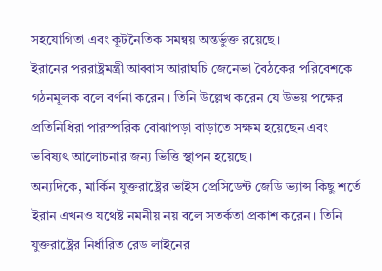সহযোগিতা এবং কূটনৈতিক সমন্বয় অন্তর্ভুক্ত রয়েছে।
ইরানের পররাষ্ট্রমন্ত্রী আব্বাস আরাঘচি জেনেভা বৈঠকের পরিবেশকে গঠনমূলক বলে বর্ণনা করেন। তিনি উল্লেখ করেন যে উভয় পক্ষের প্রতিনিধিরা পারস্পরিক বোঝাপড়া বাড়াতে সক্ষম হয়েছেন এবং ভবিষ্যৎ আলোচনার জন্য ভিত্তি স্থাপন হয়েছে।
অন্যদিকে, মার্কিন যুক্তরাষ্ট্রের ভাইস প্রেসিডেন্ট জেডি ভ্যান্স কিছু শর্তে ইরান এখনও যথেষ্ট নমনীয় নয় বলে সতর্কতা প্রকাশ করেন। তিনি যুক্তরাষ্ট্রের নির্ধারিত রেড লাইনের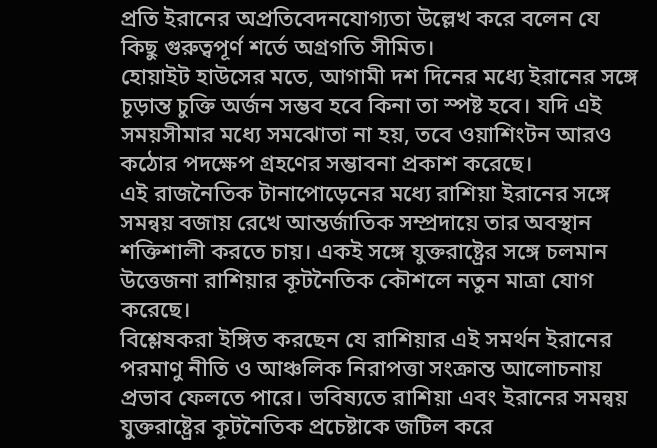প্রতি ইরানের অপ্রতিবেদনযোগ্যতা উল্লেখ করে বলেন যে কিছু গুরুত্বপূর্ণ শর্তে অগ্রগতি সীমিত।
হোয়াইট হাউসের মতে, আগামী দশ দিনের মধ্যে ইরানের সঙ্গে চূড়ান্ত চুক্তি অর্জন সম্ভব হবে কিনা তা স্পষ্ট হবে। যদি এই সময়সীমার মধ্যে সমঝোতা না হয়, তবে ওয়াশিংটন আরও কঠোর পদক্ষেপ গ্রহণের সম্ভাবনা প্রকাশ করেছে।
এই রাজনৈতিক টানাপোড়েনের মধ্যে রাশিয়া ইরানের সঙ্গে সমন্বয় বজায় রেখে আন্তর্জাতিক সম্প্রদায়ে তার অবস্থান শক্তিশালী করতে চায়। একই সঙ্গে যুক্তরাষ্ট্রের সঙ্গে চলমান উত্তেজনা রাশিয়ার কূটনৈতিক কৌশলে নতুন মাত্রা যোগ করেছে।
বিশ্লেষকরা ইঙ্গিত করছেন যে রাশিয়ার এই সমর্থন ইরানের পরমাণু নীতি ও আঞ্চলিক নিরাপত্তা সংক্রান্ত আলোচনায় প্রভাব ফেলতে পারে। ভবিষ্যতে রাশিয়া এবং ইরানের সমন্বয় যুক্তরাষ্ট্রের কূটনৈতিক প্রচেষ্টাকে জটিল করে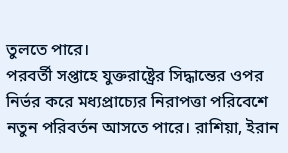তুলতে পারে।
পরবর্তী সপ্তাহে যুক্তরাষ্ট্রের সিদ্ধান্তের ওপর নির্ভর করে মধ্যপ্রাচ্যের নিরাপত্তা পরিবেশে নতুন পরিবর্তন আসতে পারে। রাশিয়া, ইরান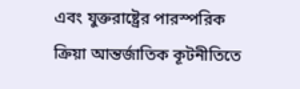এবং যুক্তরাষ্ট্রের পারস্পরিক ক্রিয়া আন্তর্জাতিক কূটনীতিতে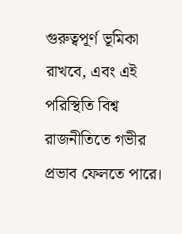গুরুত্বপূর্ণ ভূমিকা রাখবে, এবং এই পরিস্থিতি বিশ্ব রাজনীতিতে গভীর প্রভাব ফেলতে পারে।